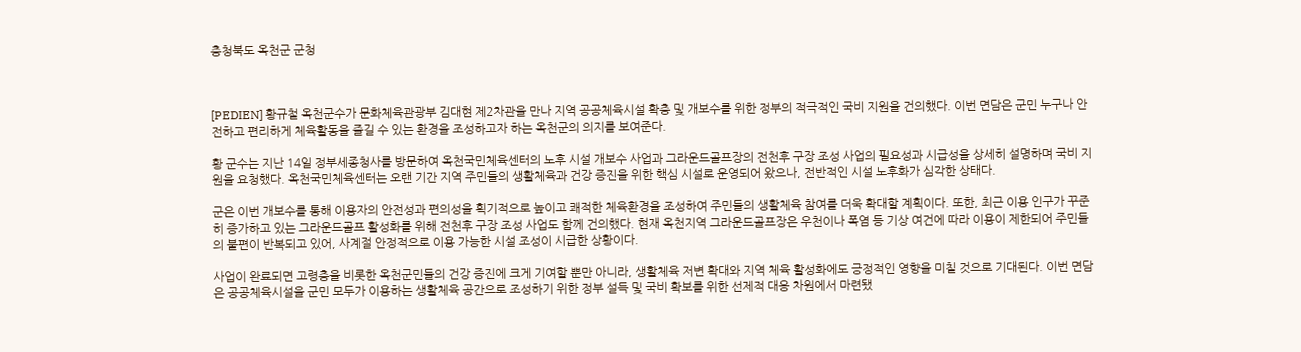충청북도 옥천군 군청



[PEDIEN] 황규철 옥천군수가 문화체육관광부 김대현 제2차관을 만나 지역 공공체육시설 확충 및 개보수를 위한 정부의 적극적인 국비 지원을 건의했다. 이번 면담은 군민 누구나 안전하고 편리하게 체육활동을 즐길 수 있는 환경을 조성하고자 하는 옥천군의 의지를 보여준다.

황 군수는 지난 14일 정부세종청사를 방문하여 옥천국민체육센터의 노후 시설 개보수 사업과 그라운드골프장의 전천후 구장 조성 사업의 필요성과 시급성을 상세히 설명하며 국비 지원을 요청했다. 옥천국민체육센터는 오랜 기간 지역 주민들의 생활체육과 건강 증진을 위한 핵심 시설로 운영되어 왔으나, 전반적인 시설 노후화가 심각한 상태다.

군은 이번 개보수를 통해 이용자의 안전성과 편의성을 획기적으로 높이고 쾌적한 체육환경을 조성하여 주민들의 생활체육 참여를 더욱 확대할 계획이다. 또한, 최근 이용 인구가 꾸준히 증가하고 있는 그라운드골프 활성화를 위해 전천후 구장 조성 사업도 함께 건의했다. 현재 옥천지역 그라운드골프장은 우천이나 폭염 등 기상 여건에 따라 이용이 제한되어 주민들의 불편이 반복되고 있어, 사계절 안정적으로 이용 가능한 시설 조성이 시급한 상황이다.

사업이 완료되면 고령층을 비롯한 옥천군민들의 건강 증진에 크게 기여할 뿐만 아니라, 생활체육 저변 확대와 지역 체육 활성화에도 긍정적인 영향을 미칠 것으로 기대된다. 이번 면담은 공공체육시설을 군민 모두가 이용하는 생활체육 공간으로 조성하기 위한 정부 설득 및 국비 확보를 위한 선제적 대응 차원에서 마련됐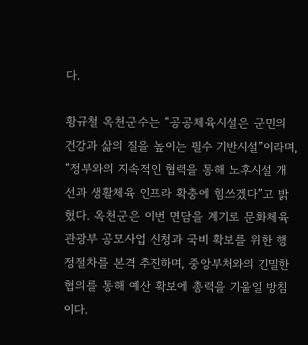다.

황규철 옥천군수는 “공공체육시설은 군민의 건강과 삶의 질을 높이는 필수 기반시설”이라며, “정부와의 지속적인 협력을 통해 노후시설 개선과 생활체육 인프라 확충에 힘쓰겠다”고 밝혔다. 옥천군은 이번 면담을 계기로 문화체육관광부 공모사업 신청과 국비 확보를 위한 행정절차를 본격 추진하며, 중앙부처와의 긴밀한 협의를 통해 예산 확보에 총력을 기울일 방침이다.